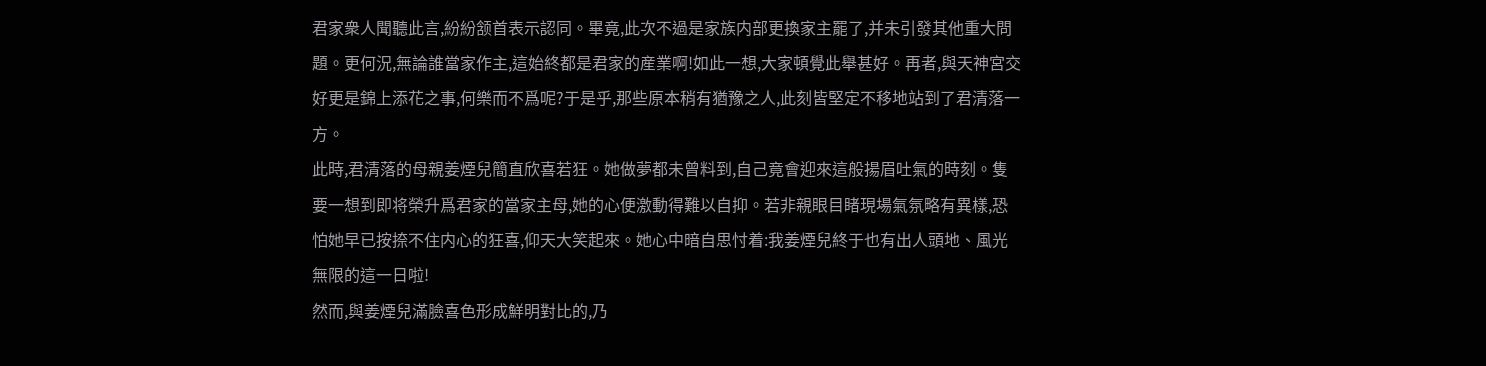君家衆人聞聽此言,紛紛颔首表示認同。畢竟,此次不過是家族内部更換家主罷了,并未引發其他重大問題。更何況,無論誰當家作主,這始終都是君家的産業啊!如此一想,大家頓覺此舉甚好。再者,與天神宮交好更是錦上添花之事,何樂而不爲呢?于是乎,那些原本稍有猶豫之人,此刻皆堅定不移地站到了君清落一方。
此時,君清落的母親姜煙兒簡直欣喜若狂。她做夢都未曾料到,自己竟會迎來這般揚眉吐氣的時刻。隻要一想到即将榮升爲君家的當家主母,她的心便激動得難以自抑。若非親眼目睹現場氣氛略有異樣,恐怕她早已按捺不住内心的狂喜,仰天大笑起來。她心中暗自思忖着:我姜煙兒終于也有出人頭地、風光無限的這一日啦!
然而,與姜煙兒滿臉喜色形成鮮明對比的,乃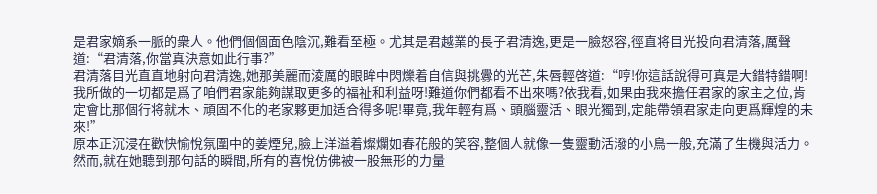是君家嫡系一脈的衆人。他們個個面色陰沉,難看至極。尤其是君越業的長子君清逸,更是一臉怒容,徑直将目光投向君清落,厲聲道:“君清落,你當真決意如此行事?”
君清落目光直直地射向君清逸,她那美麗而淩厲的眼眸中閃爍着自信與挑釁的光芒,朱唇輕啓道:“哼!你這話說得可真是大錯特錯啊!我所做的一切都是爲了咱們君家能夠謀取更多的福祉和利益呀!難道你們都看不出來嗎?依我看,如果由我來擔任君家的家主之位,肯定會比那個行将就木、頑固不化的老家夥更加适合得多呢!畢竟,我年輕有爲、頭腦靈活、眼光獨到,定能帶領君家走向更爲輝煌的未來!”
原本正沉浸在歡快愉悅氛圍中的姜煙兒,臉上洋溢着燦爛如春花般的笑容,整個人就像一隻靈動活潑的小鳥一般,充滿了生機與活力。然而,就在她聽到那句話的瞬間,所有的喜悅仿佛被一股無形的力量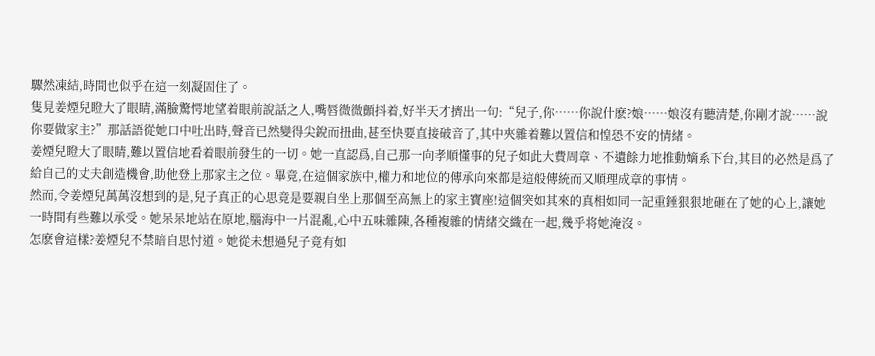驟然凍結,時間也似乎在這一刻凝固住了。
隻見姜煙兒瞪大了眼睛,滿臉驚愕地望着眼前說話之人,嘴唇微微顫抖着,好半天才擠出一句:“兒子,你……你說什麽?娘……娘沒有聽清楚,你剛才說……說你要做家主?”那話語從她口中吐出時,聲音已然變得尖銳而扭曲,甚至快要直接破音了,其中夾雜着難以置信和惶恐不安的情緒。
姜煙兒瞪大了眼睛,難以置信地看着眼前發生的一切。她一直認爲,自己那一向孝順懂事的兒子如此大費周章、不遺餘力地推動嫡系下台,其目的必然是爲了給自己的丈夫創造機會,助他登上那家主之位。畢竟,在這個家族中,權力和地位的傳承向來都是這般傳統而又順理成章的事情。
然而,令姜煙兒萬萬沒想到的是,兒子真正的心思竟是要親自坐上那個至高無上的家主寶座!這個突如其來的真相如同一記重錘狠狠地砸在了她的心上,讓她一時間有些難以承受。她呆呆地站在原地,腦海中一片混亂,心中五味雜陳,各種複雜的情緒交織在一起,幾乎将她淹沒。
怎麽會這樣?姜煙兒不禁暗自思忖道。她從未想過兒子竟有如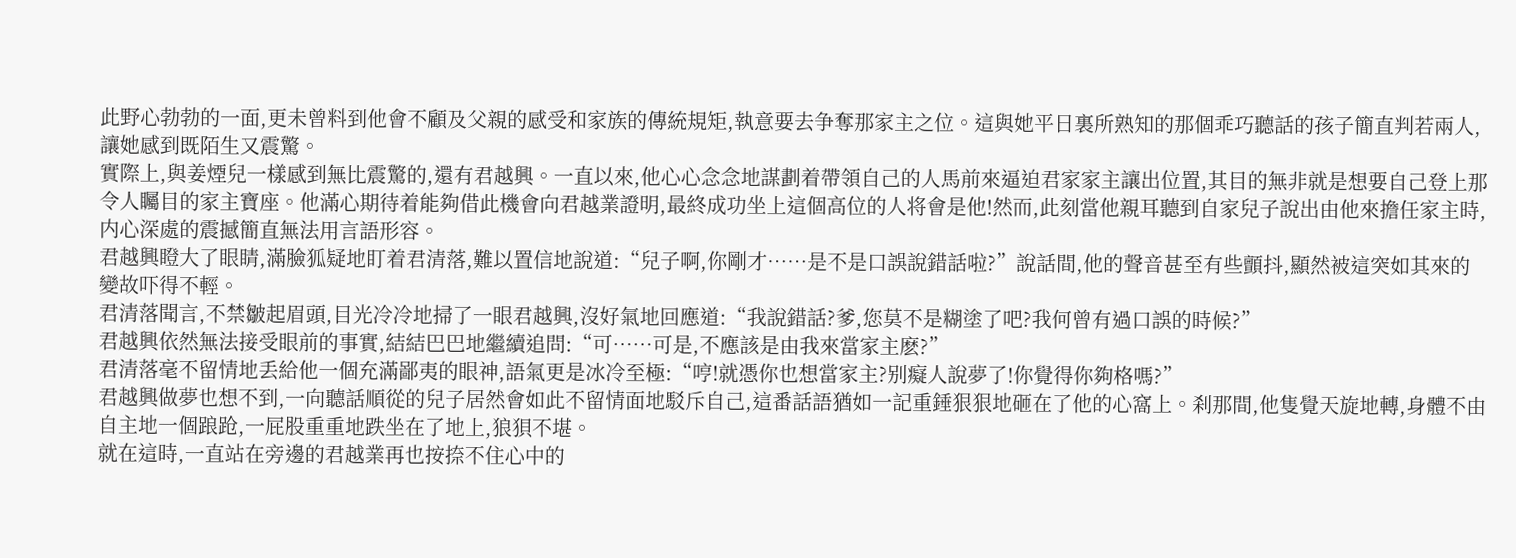此野心勃勃的一面,更未曾料到他會不顧及父親的感受和家族的傳統規矩,執意要去争奪那家主之位。這與她平日裏所熟知的那個乖巧聽話的孩子簡直判若兩人,讓她感到既陌生又震驚。
實際上,與姜煙兒一樣感到無比震驚的,還有君越興。一直以來,他心心念念地謀劃着帶領自己的人馬前來逼迫君家家主讓出位置,其目的無非就是想要自己登上那令人矚目的家主寶座。他滿心期待着能夠借此機會向君越業證明,最終成功坐上這個高位的人将會是他!然而,此刻當他親耳聽到自家兒子說出由他來擔任家主時,内心深處的震撼簡直無法用言語形容。
君越興瞪大了眼睛,滿臉狐疑地盯着君清落,難以置信地說道:“兒子啊,你剛才……是不是口誤說錯話啦?”說話間,他的聲音甚至有些顫抖,顯然被這突如其來的變故吓得不輕。
君清落聞言,不禁皺起眉頭,目光冷冷地掃了一眼君越興,沒好氣地回應道:“我說錯話?爹,您莫不是糊塗了吧?我何曾有過口誤的時候?”
君越興依然無法接受眼前的事實,結結巴巴地繼續追問:“可……可是,不應該是由我來當家主麽?”
君清落毫不留情地丢給他一個充滿鄙夷的眼神,語氣更是冰冷至極:“哼!就憑你也想當家主?别癡人說夢了!你覺得你夠格嗎?”
君越興做夢也想不到,一向聽話順從的兒子居然會如此不留情面地駁斥自己,這番話語猶如一記重錘狠狠地砸在了他的心窩上。刹那間,他隻覺天旋地轉,身體不由自主地一個踉跄,一屁股重重地跌坐在了地上,狼狽不堪。
就在這時,一直站在旁邊的君越業再也按捺不住心中的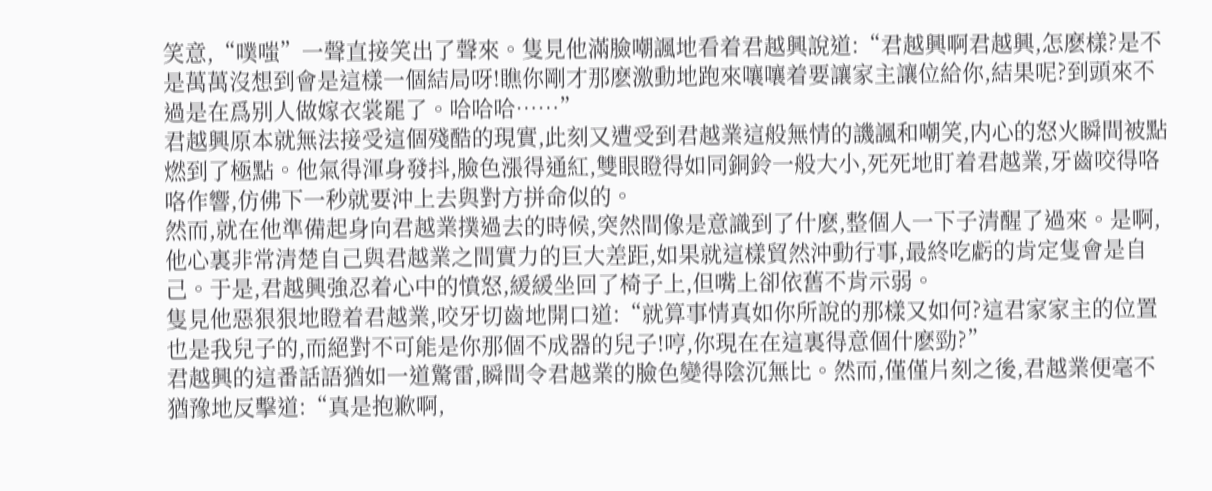笑意,“噗嗤”一聲直接笑出了聲來。隻見他滿臉嘲諷地看着君越興說道:“君越興啊君越興,怎麽樣?是不是萬萬沒想到會是這樣一個結局呀!瞧你剛才那麽激動地跑來嚷嚷着要讓家主讓位給你,結果呢?到頭來不過是在爲别人做嫁衣裳罷了。哈哈哈……”
君越興原本就無法接受這個殘酷的現實,此刻又遭受到君越業這般無情的譏諷和嘲笑,内心的怒火瞬間被點燃到了極點。他氣得渾身發抖,臉色漲得通紅,雙眼瞪得如同銅鈴一般大小,死死地盯着君越業,牙齒咬得咯咯作響,仿佛下一秒就要沖上去與對方拼命似的。
然而,就在他準備起身向君越業撲過去的時候,突然間像是意識到了什麽,整個人一下子清醒了過來。是啊,他心裏非常清楚自己與君越業之間實力的巨大差距,如果就這樣貿然沖動行事,最終吃虧的肯定隻會是自己。于是,君越興強忍着心中的憤怒,緩緩坐回了椅子上,但嘴上卻依舊不肯示弱。
隻見他惡狠狠地瞪着君越業,咬牙切齒地開口道:“就算事情真如你所說的那樣又如何?這君家家主的位置也是我兒子的,而絕對不可能是你那個不成器的兒子!哼,你現在在這裏得意個什麽勁?”
君越興的這番話語猶如一道驚雷,瞬間令君越業的臉色變得陰沉無比。然而,僅僅片刻之後,君越業便毫不猶豫地反擊道:“真是抱歉啊,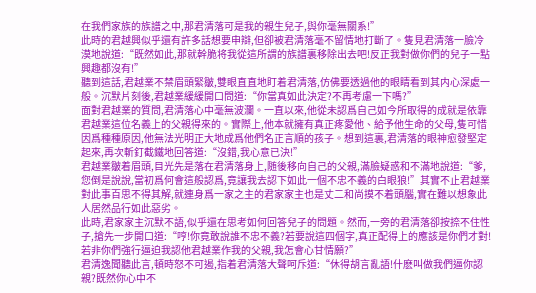在我們家族的族譜之中,那君清落可是我的親生兒子,與你毫無關系!”
此時的君越興似乎還有許多話想要申辯,但卻被君清落毫不留情地打斷了。隻見君清落一臉冷漠地說道:“既然如此,那就幹脆将我從這所謂的族譜裏移除出去吧!反正我對做你們的兒子一點興趣都沒有!”
聽到這話,君越業不禁眉頭緊皺,雙眼直直地盯着君清落,仿佛要透過他的眼睛看到其内心深處一般。沉默片刻後,君越業緩緩開口問道:“你當真如此決定?不再考慮一下嗎?”
面對君越業的質問,君清落心中毫無波瀾。一直以來,他從未認爲自己如今所取得的成就是依靠君越業這位名義上的父親得來的。實際上,他本就擁有真正疼愛他、給予他生命的父母,隻可惜因爲種種原因,他無法光明正大地成爲他們名正言順的孩子。想到這裏,君清落的眼神愈發堅定起來,再次斬釘截鐵地回答道:“沒錯,我心意已決!”
君越業皺着眉頭,目光先是落在君清落身上,随後移向自己的父親,滿臉疑惑和不滿地說道:“爹,您倒是說說,當初爲何會這般認爲,竟讓我去認下如此一個不忠不義的白眼狼!”其實不止君越業對此事百思不得其解,就連身爲一家之主的君家家主也是丈二和尚摸不着頭腦,實在難以想象此人居然品行如此惡劣。
此時,君家家主沉默不語,似乎還在思考如何回答兒子的問題。然而,一旁的君清落卻按捺不住性子,搶先一步開口道:“哼!你竟敢說誰不忠不義?若要說這四個字,真正配得上的應該是你們才對!若非你們強行逼迫我認他君越業作我的父親,我怎會心甘情願?”
君清逸聞聽此言,頓時怒不可遏,指着君清落大聲呵斥道:“休得胡言亂語!什麽叫做我們逼你認親?既然你心中不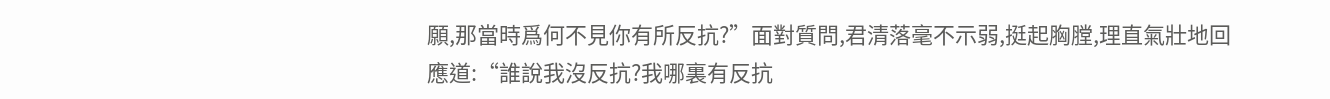願,那當時爲何不見你有所反抗?”面對質問,君清落毫不示弱,挺起胸膛,理直氣壯地回應道:“誰說我沒反抗?我哪裏有反抗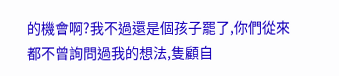的機會啊?我不過還是個孩子罷了,你們從來都不曾詢問過我的想法,隻顧自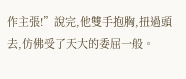作主張!”說完,他雙手抱胸,扭過頭去,仿佛受了天大的委屈一般。